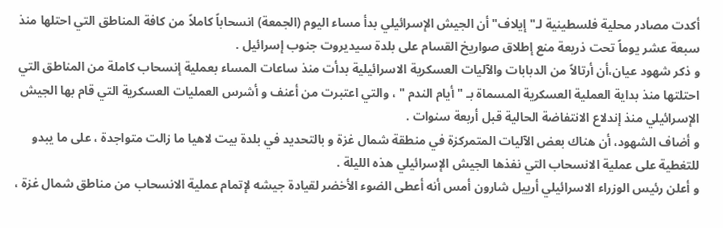أكدت مصادر محلية فلسطينية لـ"إيلاف" أن الجيش الإسرائيلي بدأ مساء اليوم (الجمعة) انسحاباً كاملاً من كافة المناطق التي احتلها منذ سبعة عشر يوماً تحت ذريعة منع إطلاق صواريخ القسام على بلدة سيديروت جنوب إسرائيل .
و ذكر شهود عيان،أن أرتالاً من الدبابات والآليات العسكرية الاسرائيلية بدأت منذ ساعات المساء بعملية إنسحاب كاملة من المناطق التي احتلتها منذ بداية العملية العسكرية المسماة بـ " أيام الندم " ، والتي اعتبرت من أعنف و أشرس العمليات العسكرية التي قام بها الجيش الإسرائيلي منذ إندلاع الانتفاضة الحالية قبل أربعة سنوات .
و أضاف الشهود، أن هناك بعض الآليات المتمركزة في منطقة شمال غزة و بالتحديد في بلدة بيت لاهيا ما زالت متواجدة ، على ما يبدو للتغطية على عملية الانسحاب التي نفذها الجيش الإسرائيلي هذه الليلة .
و أعلن رئيس الوزراء الاسرائيلي أرييل شارون أمس أنه أعطى الضوء الأخضر لقيادة جيشه لإتمام عملية الانسحاب من مناطق شمال غزة ،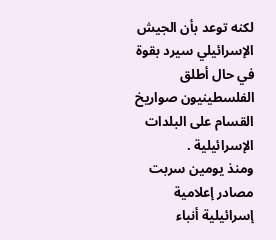لكنه توعد بأن الجيش الإسرائيلي سيرد بقوة في حال أطلق الفلسطينيون صواريخ القسام على البلدات الإسرائيلية .
ومنذ يومين سربت مصادر إعلامية إسرائيلية أنباء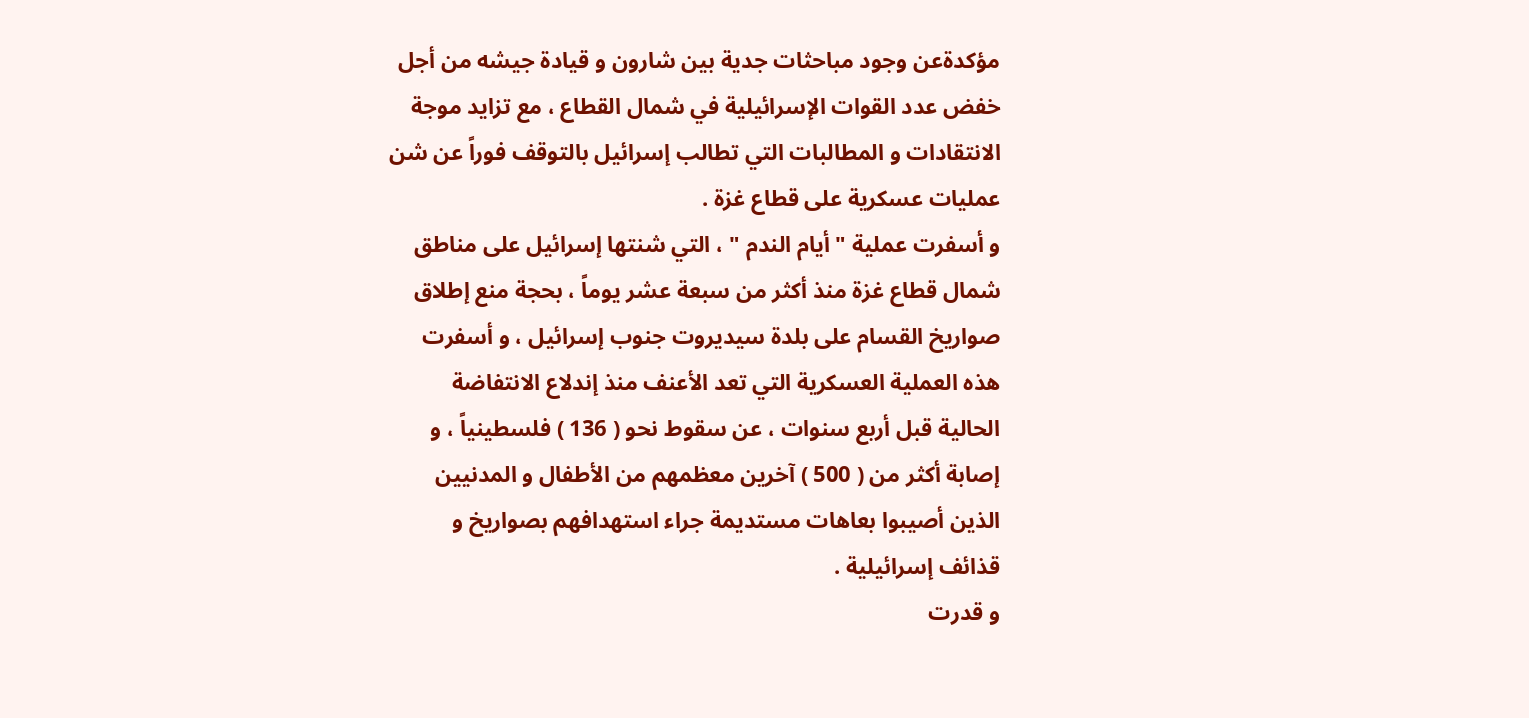مؤكدةعن وجود مباحثات جدية بين شارون و قيادة جيشه من أجل خفض عدد القوات الإسرائيلية في شمال القطاع ، مع تزايد موجة الانتقادات و المطالبات التي تطالب إسرائيل بالتوقف فوراً عن شن عمليات عسكرية على قطاع غزة .
و أسفرت عملية " أيام الندم " ، التي شنتها إسرائيل على مناطق شمال قطاع غزة منذ أكثر من سبعة عشر يوماً ، بحجة منع إطلاق صواريخ القسام على بلدة سيديروت جنوب إسرائيل ، و أسفرت هذه العملية العسكرية التي تعد الأعنف منذ إندلاع الانتفاضة الحالية قبل أربع سنوات ، عن سقوط نحو ( 136 ) فلسطينياً ، و إصابة أكثر من ( 500 ) آخرين معظمهم من الأطفال و المدنيين الذين أصيبوا بعاهات مستديمة جراء استهدافهم بصواريخ و قذائف إسرائيلية .
و قدرت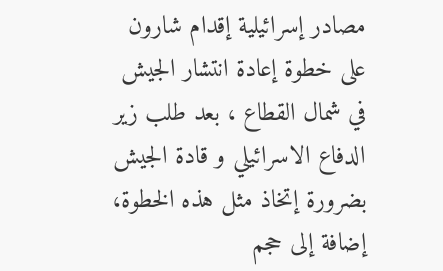مصادر إسرائيلية إقدام شارون على خطوة إعادة انتشار الجيش في شمال القطاع ، بعد طلب زير الدفاع الاسرائيلي و قادة الجيش بضرورة إتخاذ مثل هذه الخطوة، إضافة إلى حجم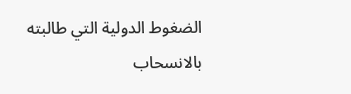الضغوط الدولية التي طالبته بالانسحاب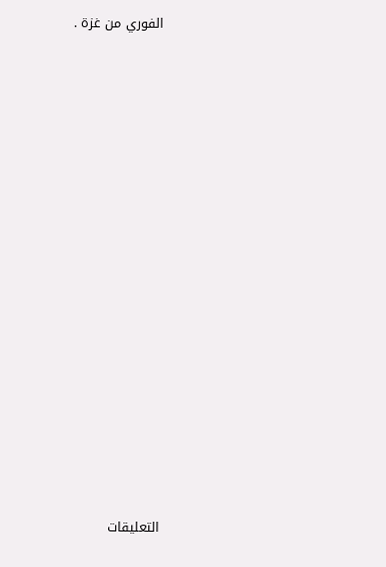الفوري من غزة .
















التعليقات